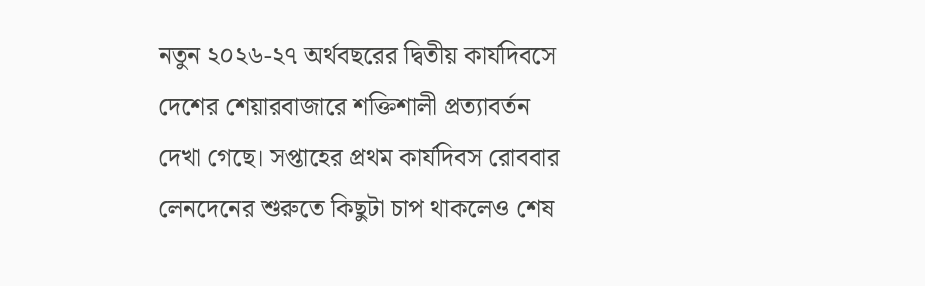নতুন ২০২৬-২৭ অর্থবছরের দ্বিতীয় কার্যদিবসে দেশের শেয়ারবাজারে শক্তিশালী প্রত্যাবর্তন দেখা গেছে। সপ্তাহের প্রথম কার্যদিবস রোববার লেনদেনের শুরুতে কিছুটা চাপ থাকলেও শেষ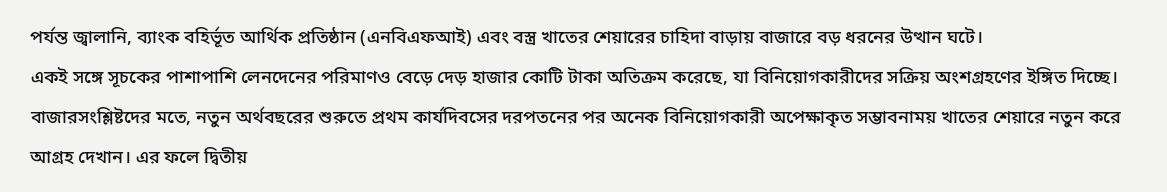পর্যন্ত জ্বালানি, ব্যাংক বহির্ভূত আর্থিক প্রতিষ্ঠান (এনবিএফআই) এবং বস্ত্র খাতের শেয়ারের চাহিদা বাড়ায় বাজারে বড় ধরনের উত্থান ঘটে।
একই সঙ্গে সূচকের পাশাপাশি লেনদেনের পরিমাণও বেড়ে দেড় হাজার কোটি টাকা অতিক্রম করেছে, যা বিনিয়োগকারীদের সক্রিয় অংশগ্রহণের ইঙ্গিত দিচ্ছে।
বাজারসংশ্লিষ্টদের মতে, নতুন অর্থবছরের শুরুতে প্রথম কার্যদিবসের দরপতনের পর অনেক বিনিয়োগকারী অপেক্ষাকৃত সম্ভাবনাময় খাতের শেয়ারে নতুন করে আগ্রহ দেখান। এর ফলে দ্বিতীয়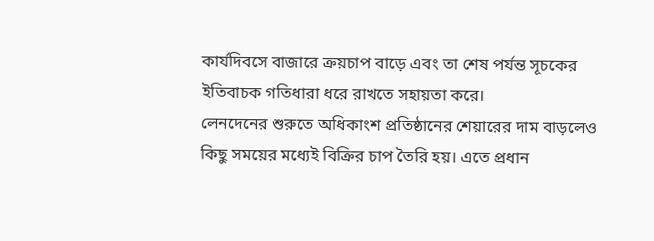কার্যদিবসে বাজারে ক্রয়চাপ বাড়ে এবং তা শেষ পর্যন্ত সূচকের ইতিবাচক গতিধারা ধরে রাখতে সহায়তা করে।
লেনদেনের শুরুতে অধিকাংশ প্রতিষ্ঠানের শেয়ারের দাম বাড়লেও কিছু সময়ের মধ্যেই বিক্রির চাপ তৈরি হয়। এতে প্রধান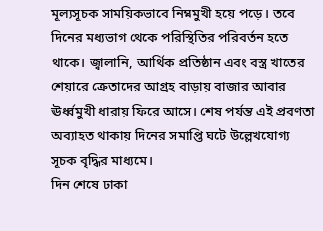মূল্যসূচক সাময়িকভাবে নিম্নমুখী হয়ে পড়ে। তবে দিনের মধ্যভাগ থেকে পরিস্থিতির পরিবর্তন হতে থাকে। জ্বালানি, আর্থিক প্রতিষ্ঠান এবং বস্ত্র খাতের শেয়ারে ক্রেতাদের আগ্রহ বাড়ায় বাজার আবার ঊর্ধ্বমুখী ধারায় ফিরে আসে। শেষ পর্যন্ত এই প্রবণতা অব্যাহত থাকায় দিনের সমাপ্তি ঘটে উল্লেখযোগ্য সূচক বৃদ্ধির মাধ্যমে।
দিন শেষে ঢাকা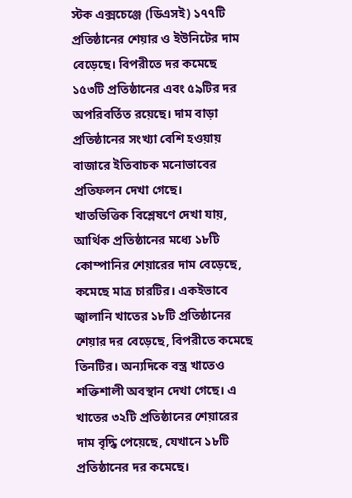স্টক এক্সচেঞ্জে (ডিএসই) ১৭৭টি প্রতিষ্ঠানের শেয়ার ও ইউনিটের দাম বেড়েছে। বিপরীতে দর কমেছে ১৫৩টি প্রতিষ্ঠানের এবং ৫৯টির দর অপরিবর্তিত রয়েছে। দাম বাড়া প্রতিষ্ঠানের সংখ্যা বেশি হওয়ায় বাজারে ইতিবাচক মনোভাবের প্রতিফলন দেখা গেছে।
খাতভিত্তিক বিশ্লেষণে দেখা যায়, আর্থিক প্রতিষ্ঠানের মধ্যে ১৮টি কোম্পানির শেয়ারের দাম বেড়েছে, কমেছে মাত্র চারটির। একইভাবে জ্বালানি খাতের ১৮টি প্রতিষ্ঠানের শেয়ার দর বেড়েছে, বিপরীতে কমেছে তিনটির। অন্যদিকে বস্ত্র খাতেও শক্তিশালী অবস্থান দেখা গেছে। এ খাতের ৩২টি প্রতিষ্ঠানের শেয়ারের দাম বৃদ্ধি পেয়েছে, যেখানে ১৮টি প্রতিষ্ঠানের দর কমেছে।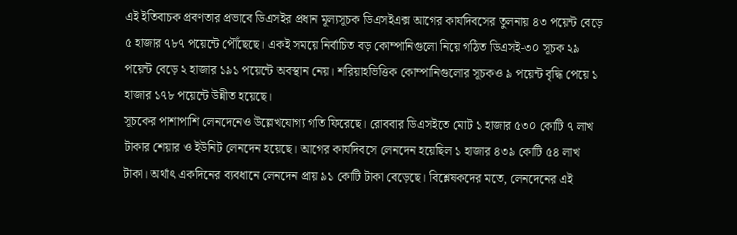এই ইতিবাচক প্রবণতার প্রভাবে ডিএসইর প্রধান মূল্যসূচক ডিএসইএক্স আগের কার্যদিবসের তুলনায় ৪৩ পয়েন্ট বেড়ে ৫ হাজার ৭৮৭ পয়েন্টে পৌঁছেছে। একই সময়ে নির্বাচিত বড় কোম্পানিগুলো নিয়ে গঠিত ডিএসই-৩০ সূচক ২৯ পয়েন্ট বেড়ে ২ হাজার ১৯১ পয়েন্টে অবস্থান নেয়। শরিয়াহভিত্তিক কোম্পানিগুলোর সূচকও ৯ পয়েন্ট বৃদ্ধি পেয়ে ১ হাজার ১৭৮ পয়েন্টে উন্নীত হয়েছে।
সূচকের পাশাপাশি লেনদেনেও উল্লেখযোগ্য গতি ফিরেছে। রোববার ডিএসইতে মোট ১ হাজার ৫৩০ কোটি ৭ লাখ টাকার শেয়ার ও ইউনিট লেনদেন হয়েছে। আগের কার্যদিবসে লেনদেন হয়েছিল ১ হাজার ৪৩৯ কোটি ৫৪ লাখ টাকা। অর্থাৎ একদিনের ব্যবধানে লেনদেন প্রায় ৯১ কোটি টাকা বেড়েছে। বিশ্লেষকদের মতে, লেনদেনের এই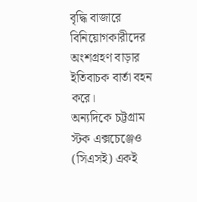বৃদ্ধি বাজারে বিনিয়োগকারীদের অংশগ্রহণ বাড়ার ইতিবাচক বার্তা বহন করে।
অন্যদিকে চট্টগ্রাম স্টক এক্সচেঞ্জেও (সিএসই) একই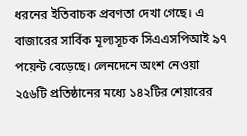ধরনের ইতিবাচক প্রবণতা দেখা গেছে। এ বাজারের সার্বিক মূল্যসূচক সিএএসপিআই ৯৭ পয়েন্ট বেড়েছে। লেনদেনে অংশ নেওয়া ২৫৬টি প্রতিষ্ঠানের মধ্যে ১৪২টির শেয়ারের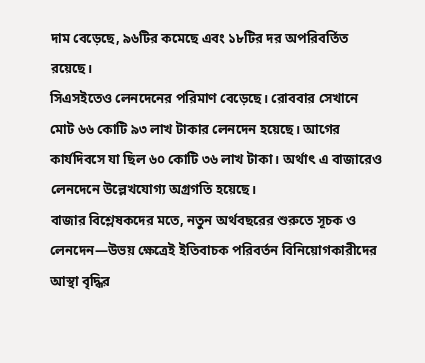দাম বেড়েছে, ৯৬টির কমেছে এবং ১৮টির দর অপরিবর্তিত রয়েছে।
সিএসইতেও লেনদেনের পরিমাণ বেড়েছে। রোববার সেখানে মোট ৬৬ কোটি ৯৩ লাখ টাকার লেনদেন হয়েছে। আগের কার্যদিবসে যা ছিল ৬০ কোটি ৩৬ লাখ টাকা। অর্থাৎ এ বাজারেও লেনদেনে উল্লেখযোগ্য অগ্রগতি হয়েছে।
বাজার বিশ্লেষকদের মতে, নতুন অর্থবছরের শুরুতে সূচক ও লেনদেন—উভয় ক্ষেত্রেই ইতিবাচক পরিবর্তন বিনিয়োগকারীদের আস্থা বৃদ্ধির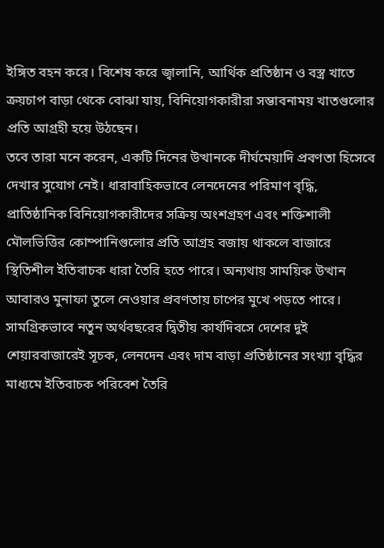ইঙ্গিত বহন করে। বিশেষ করে জ্বালানি, আর্থিক প্রতিষ্ঠান ও বস্ত্র খাতে ক্রয়চাপ বাড়া থেকে বোঝা যায়, বিনিয়োগকারীরা সম্ভাবনাময় খাতগুলোর প্রতি আগ্রহী হয়ে উঠছেন।
তবে তারা মনে করেন, একটি দিনের উত্থানকে দীর্ঘমেয়াদি প্রবণতা হিসেবে দেখার সুযোগ নেই। ধারাবাহিকভাবে লেনদেনের পরিমাণ বৃদ্ধি, প্রাতিষ্ঠানিক বিনিয়োগকারীদের সক্রিয় অংশগ্রহণ এবং শক্তিশালী মৌলভিত্তির কোম্পানিগুলোর প্রতি আগ্রহ বজায় থাকলে বাজারে স্থিতিশীল ইতিবাচক ধারা তৈরি হতে পারে। অন্যথায় সাময়িক উত্থান আবারও মুনাফা তুলে নেওয়ার প্রবণতায় চাপের মুখে পড়তে পারে।
সামগ্রিকভাবে নতুন অর্থবছরের দ্বিতীয় কার্যদিবসে দেশের দুই শেয়ারবাজারেই সূচক, লেনদেন এবং দাম বাড়া প্রতিষ্ঠানের সংখ্যা বৃদ্ধির মাধ্যমে ইতিবাচক পরিবেশ তৈরি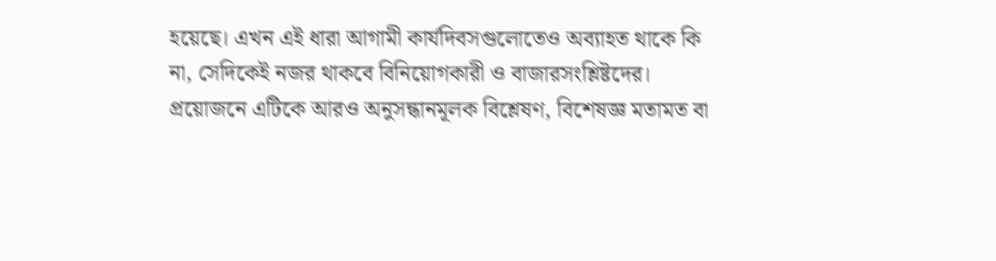হয়েছে। এখন এই ধারা আগামী কার্যদিবসগুলোতেও অব্যাহত থাকে কি না, সেদিকেই নজর থাকবে বিনিয়োগকারী ও বাজারসংশ্লিষ্টদের।
প্রয়োজনে এটিকে আরও অনুসন্ধানমূলক বিশ্লেষণ, বিশেষজ্ঞ মতামত বা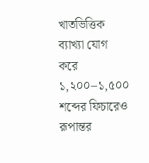খাতভিত্তিক ব্যাখ্যা যোগ করে ১,২০০–১,৫০০ শব্দের ফিচারেও রূপান্তর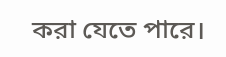করা যেতে পারে।